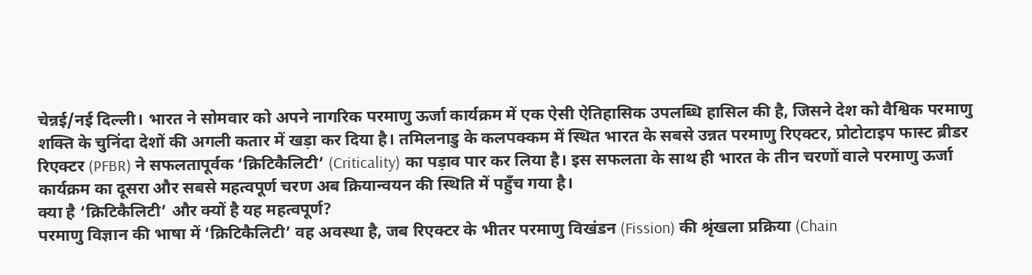चेन्नई/नई दिल्ली। भारत ने सोमवार को अपने नागरिक परमाणु ऊर्जा कार्यक्रम में एक ऐसी ऐतिहासिक उपलब्धि हासिल की है, जिसने देश को वैश्विक परमाणु शक्ति के चुनिंदा देशों की अगली कतार में खड़ा कर दिया है। तमिलनाडु के कलपक्कम में स्थित भारत के सबसे उन्नत परमाणु रिएक्टर, प्रोटोटाइप फास्ट ब्रीडर रिएक्टर (PFBR) ने सफलतापूर्वक ‘क्रिटिकैलिटी’ (Criticality) का पड़ाव पार कर लिया है। इस सफलता के साथ ही भारत के तीन चरणों वाले परमाणु ऊर्जा कार्यक्रम का दूसरा और सबसे महत्वपूर्ण चरण अब क्रियान्वयन की स्थिति में पहुँच गया है।
क्या है ‘क्रिटिकैलिटी’ और क्यों है यह महत्वपूर्ण?
परमाणु विज्ञान की भाषा में ‘क्रिटिकैलिटी’ वह अवस्था है, जब रिएक्टर के भीतर परमाणु विखंडन (Fission) की श्रृंखला प्रक्रिया (Chain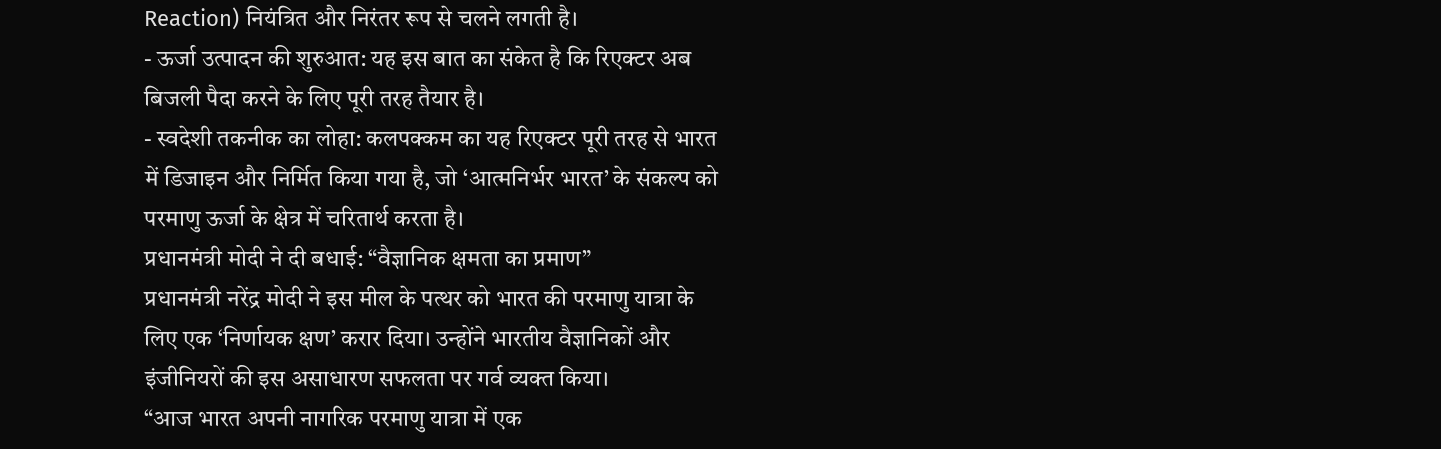Reaction) नियंत्रित और निरंतर रूप से चलने लगती है।
- ऊर्जा उत्पादन की शुरुआत: यह इस बात का संकेत है कि रिएक्टर अब बिजली पैदा करने के लिए पूरी तरह तैयार है।
- स्वदेशी तकनीक का लोहा: कलपक्कम का यह रिएक्टर पूरी तरह से भारत में डिजाइन और निर्मित किया गया है, जो ‘आत्मनिर्भर भारत’ के संकल्प को परमाणु ऊर्जा के क्षेत्र में चरितार्थ करता है।
प्रधानमंत्री मोदी ने दी बधाई: “वैज्ञानिक क्षमता का प्रमाण”
प्रधानमंत्री नरेंद्र मोदी ने इस मील के पत्थर को भारत की परमाणु यात्रा के लिए एक ‘निर्णायक क्षण’ करार दिया। उन्होंने भारतीय वैज्ञानिकों और इंजीनियरों की इस असाधारण सफलता पर गर्व व्यक्त किया।
“आज भारत अपनी नागरिक परमाणु यात्रा में एक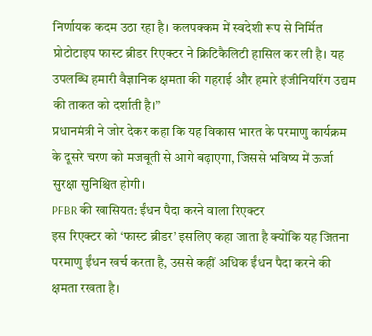निर्णायक कदम उठा रहा है। कलपक्कम में स्वदेशी रूप से निर्मित प्रोटोटाइप फास्ट ब्रीडर रिएक्टर ने क्रिटिकैलिटी हासिल कर ली है। यह उपलब्धि हमारी वैज्ञानिक क्षमता की गहराई और हमारे इंजीनियरिंग उद्यम की ताकत को दर्शाती है।”
प्रधानमंत्री ने जोर देकर कहा कि यह विकास भारत के परमाणु कार्यक्रम के दूसरे चरण को मजबूती से आगे बढ़ाएगा, जिससे भविष्य में ऊर्जा सुरक्षा सुनिश्चित होगी।
PFBR की खासियत: ईंधन पैदा करने वाला रिएक्टर
इस रिएक्टर को ‘फास्ट ब्रीडर’ इसलिए कहा जाता है क्योंकि यह जितना परमाणु ईंधन खर्च करता है, उससे कहीं अधिक ईंधन पैदा करने की क्षमता रखता है।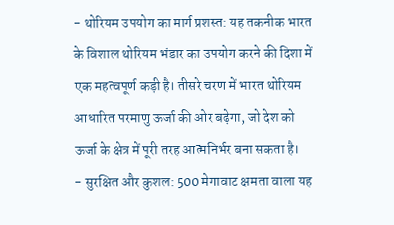- थोरियम उपयोग का मार्ग प्रशस्त: यह तकनीक भारत के विशाल थोरियम भंडार का उपयोग करने की दिशा में एक महत्वपूर्ण कड़ी है। तीसरे चरण में भारत थोरियम आधारित परमाणु ऊर्जा की ओर बढ़ेगा, जो देश को ऊर्जा के क्षेत्र में पूरी तरह आत्मनिर्भर बना सकता है।
- सुरक्षित और कुशल: 500 मेगावाट क्षमता वाला यह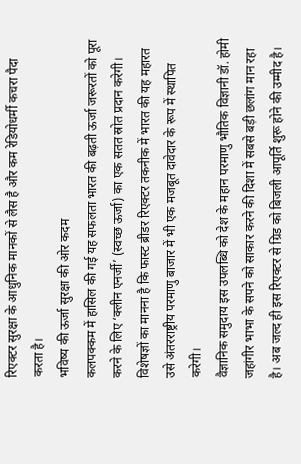रिएक्टर सुरक्षा के आधुनिक मानकों से लैस है और कम रेडियोधर्मी कचरा पैदा करता है।
भविष्य की ऊर्जा सुरक्षा की ओर कदम
कलपक्कम में हासिल की गई यह सफलता भारत की बढ़ती ऊर्जा जरूरतों को पूरा करने के लिए ‘क्लीन एनर्जी’ (स्वच्छ ऊर्जा) का एक सतत स्रोत प्रदान करेगी। विशेषज्ञों का मानना है कि फास्ट ब्रीडर रिएक्टर तकनीक में भारत की यह महारत उसे अंतरराष्ट्रीय परमाणु बाजार में भी एक मजबूत दावेदार के रूप में स्थापित करेगी।
वैज्ञानिक समुदाय इस उपलब्धि को देश के महान परमाणु भौतिक विज्ञानी डॉ. होमी जहांगीर भाभा के सपने को साकार करने की दिशा में सबसे बड़ी छलांग मान रहा है। अब जल्द ही इस रिएक्टर से ग्रिड को बिजली आपूर्ति शुरू होने की उम्मीद है।